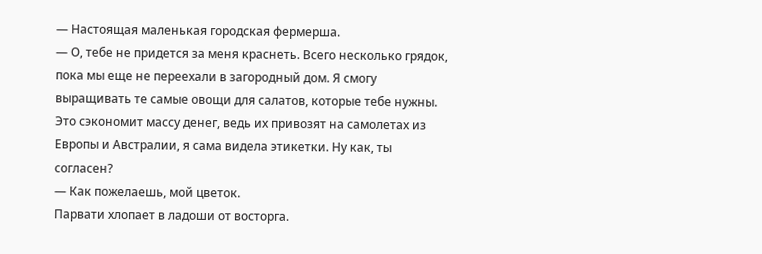— Настоящая маленькая городская фермерша.
— О, тебе не придется за меня краснеть. Всего несколько грядок, пока мы еще не переехали в загородный дом. Я смогу выращивать те самые овощи для салатов, которые тебе нужны. Это сэкономит массу денег, ведь их привозят на самолетах из Европы и Австралии, я сама видела этикетки. Ну как, ты согласен?
— Как пожелаешь, мой цветок.
Парвати хлопает в ладоши от восторга.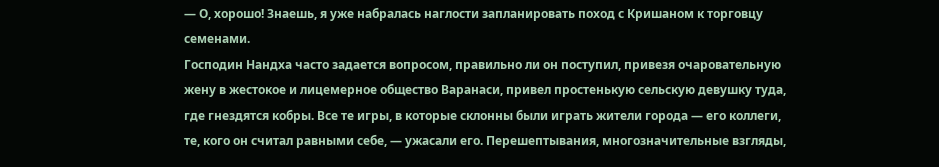— О, хорошо! Знаешь, я уже набралась наглости запланировать поход с Кришаном к торговцу семенами.
Господин Нандха часто задается вопросом, правильно ли он поступил, привезя очаровательную жену в жестокое и лицемерное общество Варанаси, привел простенькую сельскую девушку туда, где гнездятся кобры. Все те игры, в которые склонны были играть жители города — его коллеги, те, кого он считал равными себе, — ужасали его. Перешептывания, многозначительные взгляды,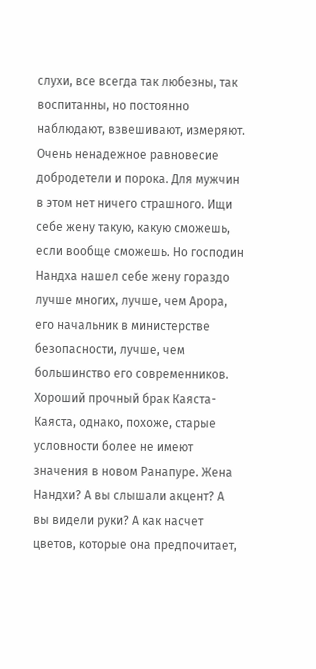слухи, все всегда так любезны, так воспитанны, но постоянно наблюдают, взвешивают, измеряют. Очень ненадежное равновесие добродетели и порока. Для мужчин в этом нет ничего страшного. Ищи себе жену такую, какую сможешь, если вообще сможешь. Но господин Нандха нашел себе жену гораздо лучше многих, лучше, чем Арора, его начальник в министерстве безопасности, лучше, чем большинство его современников. Хороший прочный брак Каяста-Каяста, однако, похоже, старые условности более не имеют значения в новом Ранапуре. Жена Нандхи? А вы слышали акцент? А вы видели руки? А как насчет цветов, которые она предпочитает,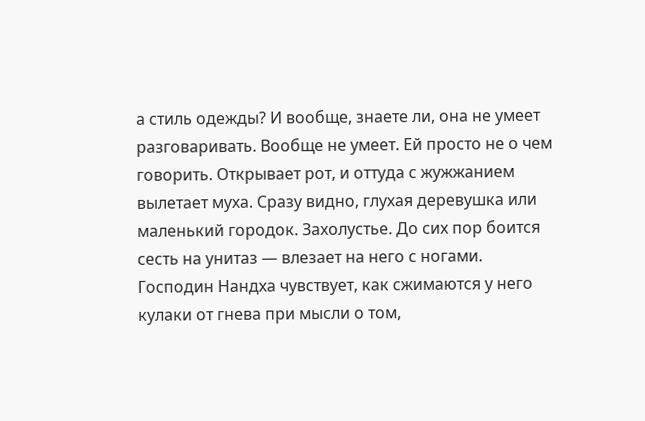а стиль одежды? И вообще, знаете ли, она не умеет разговаривать. Вообще не умеет. Ей просто не о чем говорить. Открывает рот, и оттуда с жужжанием вылетает муха. Сразу видно, глухая деревушка или маленький городок. Захолустье. До сих пор боится сесть на унитаз — влезает на него с ногами.
Господин Нандха чувствует, как сжимаются у него кулаки от гнева при мысли о том,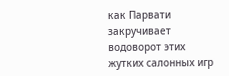как Парвати закручивает водоворот этих жутких салонных игр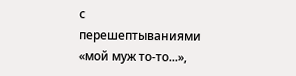с перешептываниями «мой муж то-то...»,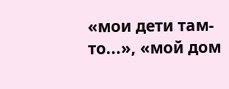«мои дети там-то...», «мой дом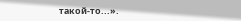такой-то...».